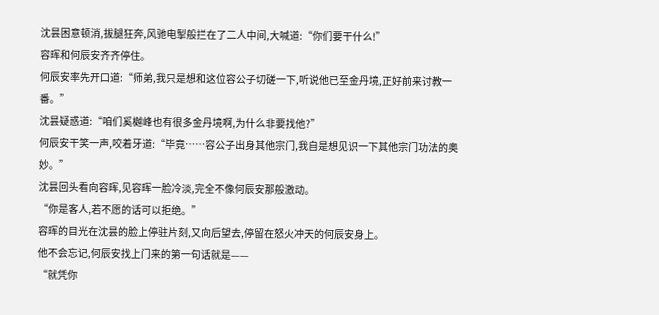沈昙困意顿消,拔腿狂奔,风驰电掣般拦在了二人中间,大喊道:“你们要干什么!”
容晖和何辰安齐齐停住。
何辰安率先开口道:“师弟,我只是想和这位容公子切磋一下,听说他已至金丹境,正好前来讨教一番。”
沈昙疑惑道:“咱们奚樾峰也有很多金丹境啊,为什么非要找他?”
何辰安干笑一声,咬着牙道:“毕竟……容公子出身其他宗门,我自是想见识一下其他宗门功法的奥妙。”
沈昙回头看向容晖,见容晖一脸冷淡,完全不像何辰安那般激动。
“你是客人,若不愿的话可以拒绝。”
容晖的目光在沈昙的脸上停驻片刻,又向后望去,停留在怒火冲天的何辰安身上。
他不会忘记,何辰安找上门来的第一句话就是——
“就凭你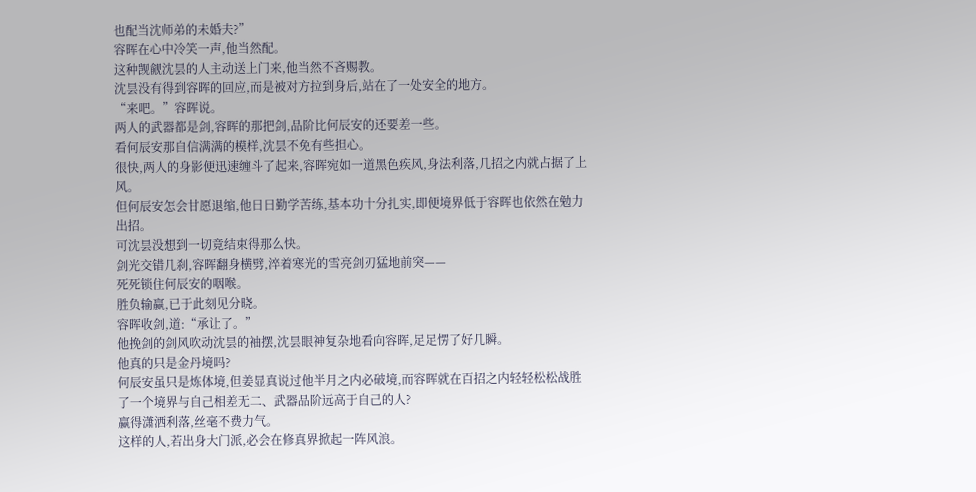也配当沈师弟的未婚夫?”
容晖在心中冷笑一声,他当然配。
这种觊觎沈昙的人主动送上门来,他当然不吝赐教。
沈昙没有得到容晖的回应,而是被对方拉到身后,站在了一处安全的地方。
“来吧。”容晖说。
两人的武器都是剑,容晖的那把剑,品阶比何辰安的还要差一些。
看何辰安那自信满满的模样,沈昙不免有些担心。
很快,两人的身影便迅速缠斗了起来,容晖宛如一道黑色疾风,身法利落,几招之内就占据了上风。
但何辰安怎会甘愿退缩,他日日勤学苦练,基本功十分扎实,即便境界低于容晖也依然在勉力出招。
可沈昙没想到一切竟结束得那么快。
剑光交错几刹,容晖翻身横劈,淬着寒光的雪亮剑刃猛地前突——
死死锁住何辰安的咽喉。
胜负输赢,已于此刻见分晓。
容晖收剑,道:“承让了。”
他挽剑的剑风吹动沈昙的袖摆,沈昙眼神复杂地看向容晖,足足愣了好几瞬。
他真的只是金丹境吗?
何辰安虽只是炼体境,但姜显真说过他半月之内必破境,而容晖就在百招之内轻轻松松战胜了一个境界与自己相差无二、武器品阶远高于自己的人?
赢得潇洒利落,丝毫不费力气。
这样的人,若出身大门派,必会在修真界掀起一阵风浪。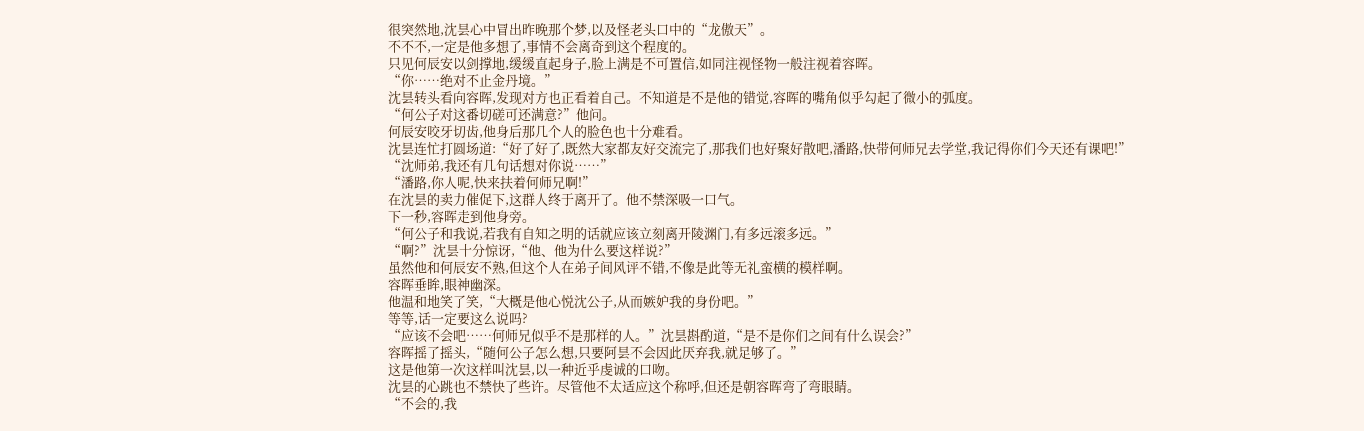很突然地,沈昙心中冒出昨晚那个梦,以及怪老头口中的“龙傲天”。
不不不,一定是他多想了,事情不会离奇到这个程度的。
只见何辰安以剑撑地,缓缓直起身子,脸上满是不可置信,如同注视怪物一般注视着容晖。
“你……绝对不止金丹境。”
沈昙转头看向容晖,发现对方也正看着自己。不知道是不是他的错觉,容晖的嘴角似乎勾起了微小的弧度。
“何公子对这番切磋可还满意?”他问。
何辰安咬牙切齿,他身后那几个人的脸色也十分难看。
沈昙连忙打圆场道:“好了好了,既然大家都友好交流完了,那我们也好聚好散吧,潘路,快带何师兄去学堂,我记得你们今天还有课吧!”
“沈师弟,我还有几句话想对你说……”
“潘路,你人呢,快来扶着何师兄啊!”
在沈昙的卖力催促下,这群人终于离开了。他不禁深吸一口气。
下一秒,容晖走到他身旁。
“何公子和我说,若我有自知之明的话就应该立刻离开陵渊门,有多远滚多远。”
“啊?”沈昙十分惊讶,“他、他为什么要这样说?”
虽然他和何辰安不熟,但这个人在弟子间风评不错,不像是此等无礼蛮横的模样啊。
容晖垂眸,眼神幽深。
他温和地笑了笑,“大概是他心悦沈公子,从而嫉妒我的身份吧。”
等等,话一定要这么说吗?
“应该不会吧……何师兄似乎不是那样的人。”沈昙斟酌道,“是不是你们之间有什么误会?”
容晖摇了摇头,“随何公子怎么想,只要阿昙不会因此厌弃我,就足够了。”
这是他第一次这样叫沈昙,以一种近乎虔诚的口吻。
沈昙的心跳也不禁快了些许。尽管他不太适应这个称呼,但还是朝容晖弯了弯眼睛。
“不会的,我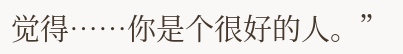觉得……你是个很好的人。”